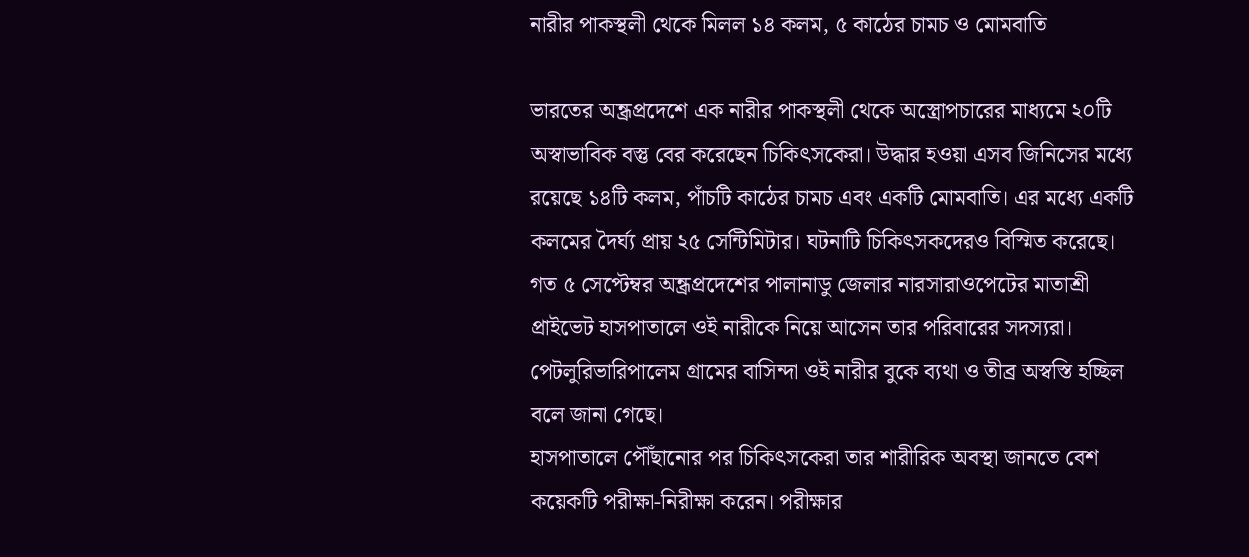নারীর পাকস্থলী থেকে মিলল ১৪ কলম, ৫ কাঠের চামচ ও মোমবাতি

ভারতের অন্ধ্রপ্রদেশে এক নারীর পাকস্থলী থেকে অস্ত্রোপচারের মাধ্যমে ২০টি অস্বাভাবিক বস্তু বের করেছেন চিকিৎসকেরা। উদ্ধার হওয়া এসব জিনিসের মধ্যে রয়েছে ১৪টি কলম, পাঁচটি কাঠের চামচ এবং একটি মোমবাতি। এর মধ্যে একটি কলমের দৈর্ঘ্য প্রায় ২৫ সেন্টিমিটার। ঘটনাটি চিকিৎসকদেরও বিস্মিত করেছে।
গত ৫ সেপ্টেম্বর অন্ধ্রপ্রদেশের পালানাডু জেলার নারসারাওপেটের মাতাশ্রী প্রাইভেট হাসপাতালে ওই নারীকে নিয়ে আসেন তার পরিবারের সদস্যরা। পেটলুরিভারিপালেম গ্রামের বাসিন্দা ওই নারীর বুকে ব্যথা ও তীব্র অস্বস্তি হচ্ছিল বলে জানা গেছে।
হাসপাতালে পৌঁছানোর পর চিকিৎসকেরা তার শারীরিক অবস্থা জানতে বেশ কয়েকটি পরীক্ষা-নিরীক্ষা করেন। পরীক্ষার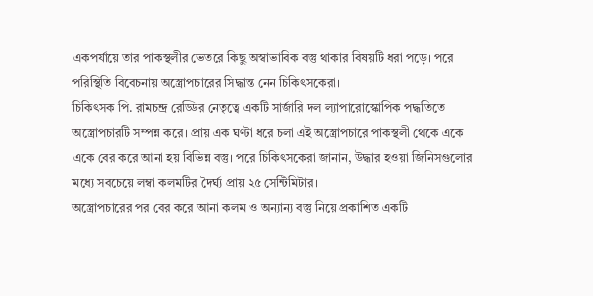একপর্যায়ে তার পাকস্থলীর ভেতরে কিছু অস্বাভাবিক বস্তু থাকার বিষয়টি ধরা পড়ে। পরে পরিস্থিতি বিবেচনায় অস্ত্রোপচারের সিদ্ধান্ত নেন চিকিৎসকেরা।
চিকিৎসক পি. রামচন্দ্র রেড্ডির নেতৃত্বে একটি সার্জারি দল ল্যাপারোস্কোপিক পদ্ধতিতে অস্ত্রোপচারটি সম্পন্ন করে। প্রায় এক ঘণ্টা ধরে চলা এই অস্ত্রোপচারে পাকস্থলী থেকে একে একে বের করে আনা হয় বিভিন্ন বস্তু। পরে চিকিৎসকেরা জানান, উদ্ধার হওয়া জিনিসগুলোর মধ্যে সবচেয়ে লম্বা কলমটির দৈর্ঘ্য প্রায় ২৫ সেন্টিমিটার।
অস্ত্রোপচারের পর বের করে আনা কলম ও অন্যান্য বস্তু নিয়ে প্রকাশিত একটি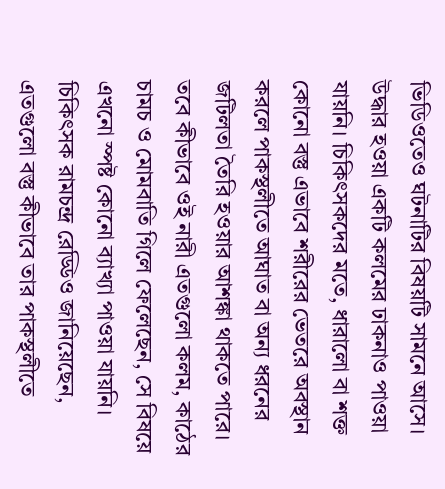ভিডিওতেও ঘটনাটির বিষয়টি সামনে আসে। উদ্ধার হওয়া একটি কলমের ঢাকনাও পাওয়া যায়নি। চিকিৎসকদের মতে, ধারালো বা শক্ত কোনো বস্তু এভাবে শরীরের ভেতরে অবস্থান করলে পাকস্থলীতে আঘাত বা অন্য ধরনের জটিলতা তৈরি হওয়ার আশঙ্কা থাকতে পারে।
তবে কীভাবে ওই নারী এতগুলো কলম, কাঠের চামচ ও মোমবাতি গিলে ফেলেছেন, সে বিষয়ে এখনো স্পষ্ট কোনো ব্যাখ্যা পাওয়া যায়নি। চিকিৎসক রামচন্দ্র রেড্ডিও জানিয়েছেন, এতগুলো বস্তু কীভাবে তার পাকস্থলীতে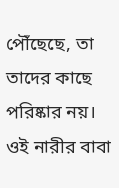পৌঁছেছে, তা তাদের কাছে পরিষ্কার নয়।
ওই নারীর বাবা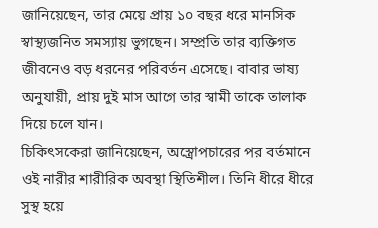জানিয়েছেন, তার মেয়ে প্রায় ১০ বছর ধরে মানসিক স্বাস্থ্যজনিত সমস্যায় ভুগছেন। সম্প্রতি তার ব্যক্তিগত জীবনেও বড় ধরনের পরিবর্তন এসেছে। বাবার ভাষ্য অনুযায়ী, প্রায় দুই মাস আগে তার স্বামী তাকে তালাক দিয়ে চলে যান।
চিকিৎসকেরা জানিয়েছেন, অস্ত্রোপচারের পর বর্তমানে ওই নারীর শারীরিক অবস্থা স্থিতিশীল। তিনি ধীরে ধীরে সুস্থ হয়ে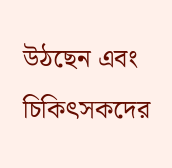উঠছেন এবং চিকিৎসকদের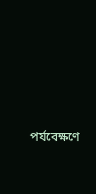পর্যবেক্ষণে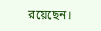রয়েছেন।